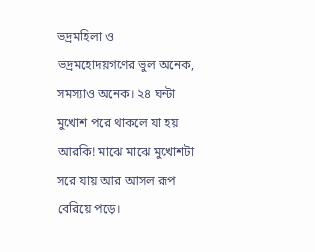ভদ্রমহিলা ও ভদ্রমহোদয়গণের ভুল অনেক, সমস্যাও অনেক। ২৪ ঘন্টা মুখোশ পরে থাকলে যা হয় আরকি! মাঝে মাঝে মুখোশটা সরে যায় আর আসল রূপ বেরিয়ে পড়ে।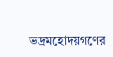ভদ্রমহোদয়গণের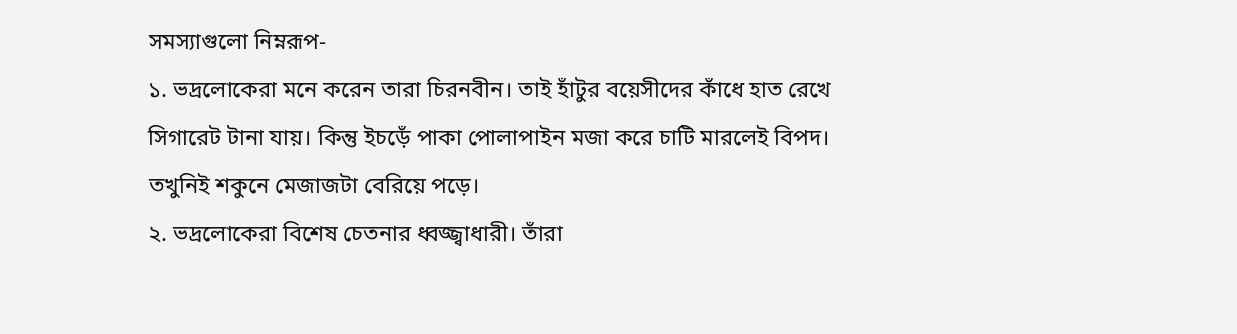সমস্যাগুলো নিম্নরূপ-
১. ভদ্রলোকেরা মনে করেন তারা চিরনবীন। তাই হাঁটুর বয়েসীদের কাঁধে হাত রেখে সিগারেট টানা যায়। কিন্তু ইচড়েঁ পাকা পোলাপাইন মজা করে চাটি মারলেই বিপদ। তখুনিই শকুনে মেজাজটা বেরিয়ে পড়ে।
২. ভদ্রলোকেরা বিশেষ চেতনার ধ্বজ্জ্বাধারী। তাঁরা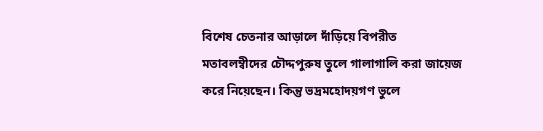বিশেষ চেতনার আড়ালে দাঁড়িয়ে বিপরীত মতাবলম্বীদের চৌদ্দপুরুষ তুলে গালাগালি করা জায়েজ করে নিয়েছেন। কিন্তু ভদ্রমহোদয়গণ ভুলে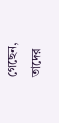গেছেন, তাদের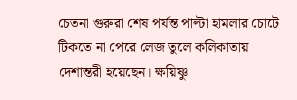চেতনা গুরুরা শেষ পর্যন্ত পাল্টা হামলার চোটে টিকতে না পেরে লেজ তুলে কলিকাতায় দেশান্তরী হয়েছেন। ক্ষয়িষ্ণু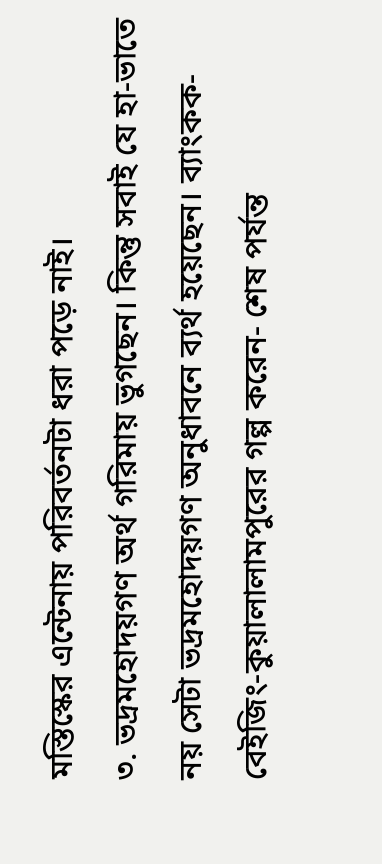মস্তিস্কের এন্টেনায় পরিবর্তনটা ধরা পড়ে নাই।
৩. ভদ্রমহোদয়গণ অর্থ গরিমায় ভুগছেন। কিন্তু সবাই যে হা-ভাতে নয় সেটা ভদ্রমহোদয়গণ অনুধাবনে ব্যর্থ হয়েছেন। ব্যাংকক-বেইজিং-কুয়ালালামপুরের গল্প করেন- শেষ পর্যন্ত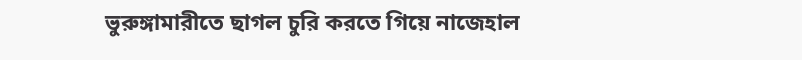ভুরুঙ্গামারীতে ছাগল চুরি করতে গিয়ে নাজেহাল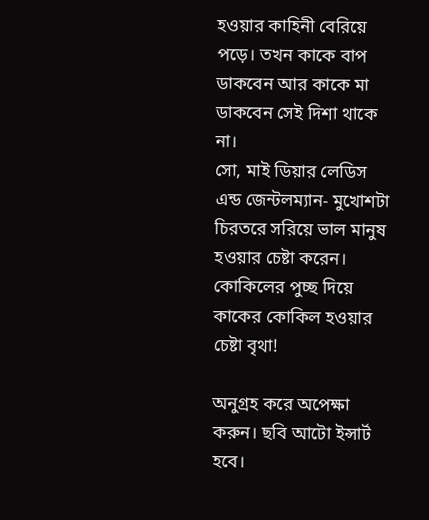হওয়ার কাহিনী বেরিয়ে পড়ে। তখন কাকে বাপ ডাকবেন আর কাকে মা ডাকবেন সেই দিশা থাকে না।
সো, মাই ডিয়ার লেডিস এন্ড জেন্টলম্যান- মুখোশটা চিরতরে সরিয়ে ভাল মানুষ হওয়ার চেষ্টা করেন। কোকিলের পুচ্ছ দিয়ে কাকের কোকিল হওয়ার চেষ্টা বৃথা!

অনুগ্রহ করে অপেক্ষা করুন। ছবি আটো ইন্সার্ট হবে।